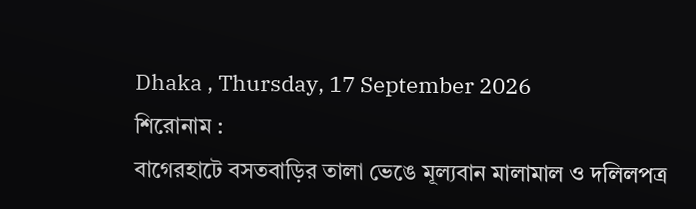Dhaka , Thursday, 17 September 2026
শিরোনাম :
বাগেরহাটে বসতবাড়ির তালা ভেঙে মূল্যবান মালামাল ও দলিলপত্র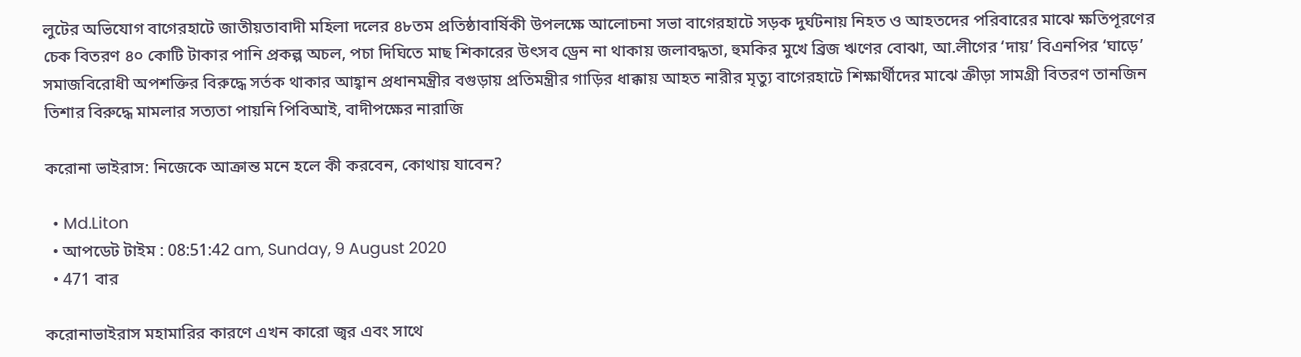লুটের অভিযোগ বাগেরহাটে জাতীয়তাবাদী মহিলা দলের ৪৮তম প্রতিষ্ঠাবার্ষিকী উপলক্ষে আলোচনা সভা বাগেরহাটে সড়ক দুর্ঘটনায় নিহত ও আহতদের পরিবারের মাঝে ক্ষতিপূরণের চেক বিতরণ ৪০ কোটি টাকার পানি প্রকল্প অচল, পচা দিঘিতে মাছ শিকারের উৎসব ড্রেন না থাকায় জলাবদ্ধতা, হুমকির মুখে ব্রিজ ঋণের বোঝা, আ.লীগের ‘দায়’ বিএনপির ‘ঘাড়ে’ সমাজবিরোধী অপশক্তির বিরুদ্ধে সর্তক থাকার আহ্বান প্রধানমন্ত্রীর বগুড়ায় প্রতিমন্ত্রীর গাড়ির ধাক্কায় আহত নারীর মৃত্যু বাগেরহাটে শিক্ষার্থীদের মাঝে ক্রীড়া সামগ্রী বিতরণ তানজিন তিশার বিরুদ্ধে মামলার সত্যতা পায়নি পিবিআই, বাদীপক্ষের নারাজি

করোনা ভাইরাস: নিজেকে আক্রান্ত মনে হলে কী করবেন, কোথায় যাবেন?

  • Md.Liton
  • আপডেট টাইম : 08:51:42 am, Sunday, 9 August 2020
  • 471 বার

করোনাভাইরাস মহামারির কারণে এখন কারো জ্বর এবং সাথে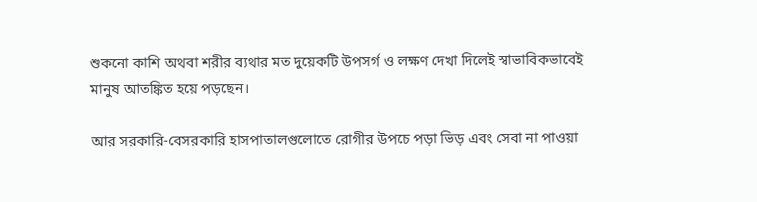শুকনো কাশি অথবা শরীর ব্যথার মত দুয়েকটি উপসর্গ ও লক্ষণ দেখা দিলেই স্বাভাবিকভাবেই মানুষ আতঙ্কিত হয়ে পড়ছেন।

আর সরকারি-বেসরকারি হাসপাতালগুলোতে রোগীর উপচে পড়া ভিড় এবং সেবা না পাওয়া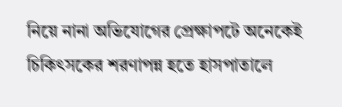নিয়ে নানা অভিযোগের প্রেক্ষাপটে অনেকেই চিকিৎসকের শরণাপন্ন হতে হাসপাতালে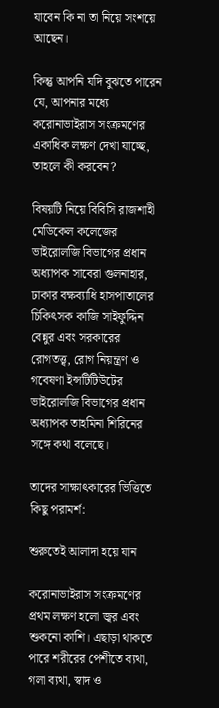যাবেন কি না তা নিয়ে সংশয়ে আছেন।

কিন্তু আপনি যদি বুঝতে পারেন যে, আপনার মধ্যে করোনাভাইরাস সংক্রমণের একাধিক লক্ষণ দেখা যাচ্ছে, তাহলে কী করবেন?

বিষয়টি নিয়ে বিবিসি রাজশাহী মেডিকেল কলেজের ভাইরোলজি বিভাগের প্রধান অধ্যাপক সাবেরা গুলনাহার, ঢাকার বক্ষব্যাধি হাসপাতালের চিকিৎসক কাজি সাইফুদ্দিন বেন্নুর এবং সরকারের রোগতত্ত্ব, রোগ নিয়ন্ত্রণ ও গবেষণা ইন্সটিটিউটের ভাইরোলজি বিভাগের প্রধান অধ্যাপক তাহমিনা শিরিনের সঙ্গে কথা বলেছে।

তাদের সাক্ষাৎকারের ভিত্তিতে কিছু পরামর্শ:

শুরুতেই আলাদা হয়ে যান

করোনাভাইরাস সংক্রমণের প্রথম লক্ষণ হলো জ্বর এবং শুকনো কাশি। এছাড়া থাকতে পারে শরীরের পেশীতে ব্যথা, গলা ব্যথা, স্বাদ ও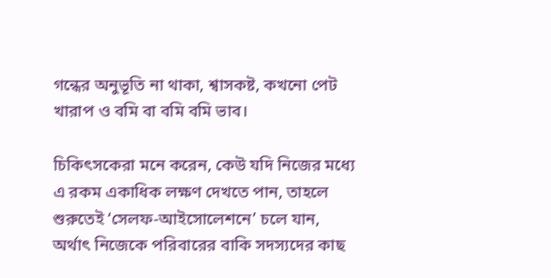গন্ধের অনুভূতি না থাকা, শ্বাসকষ্ট, কখনো পেট খারাপ ও বমি বা বমি বমি ভাব।

চিকিৎসকেরা মনে করেন, কেউ যদি নিজের মধ্যে এ রকম একাধিক লক্ষণ দেখতে পান, তাহলে শুরুতেই ‘সেলফ-আইসোলেশনে’ চলে যান, অর্থাৎ নিজেকে পরিবারের বাকি সদস্যদের কাছ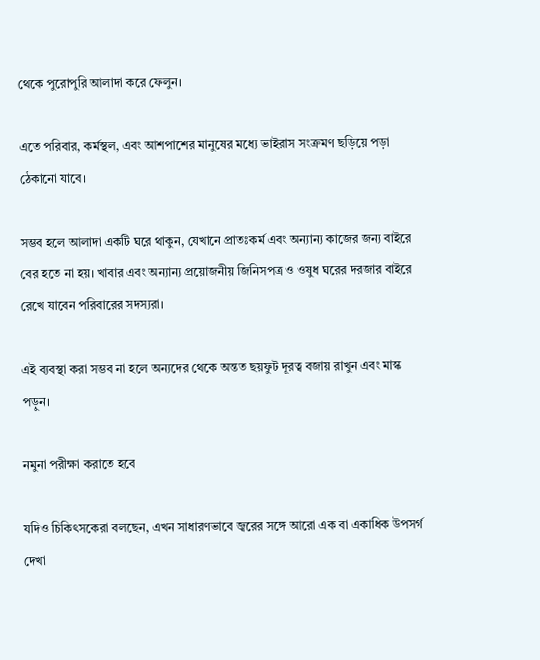থেকে পুরোপুরি আলাদা করে ফেলুন।

এতে পরিবার, কর্মস্থল, এবং আশপাশের মানুষের মধ্যে ভাইরাস সংক্রমণ ছড়িয়ে পড়া ঠেকানো যাবে।

সম্ভব হলে আলাদা একটি ঘরে থাকুন, যেখানে প্রাতঃকর্ম এবং অন্যান্য কাজের জন্য বাইরে বের হতে না হয়। খাবার এবং অন্যান্য প্রয়োজনীয় জিনিসপত্র ও ওষুধ ঘরের দরজার বাইরে রেখে যাবেন পরিবারের সদস্যরা।

এই ব্যবস্থা করা সম্ভব না হলে অন্যদের থেকে অন্তত ছয়ফুট দূরত্ব বজায় রাখুন এবং মাস্ক পড়ুন।

নমুনা পরীক্ষা করাতে হবে

যদিও চিকিৎসকেরা বলছেন, এখন সাধারণভাবে জ্বরের সঙ্গে আরো এক বা একাধিক উপসর্গ দেখা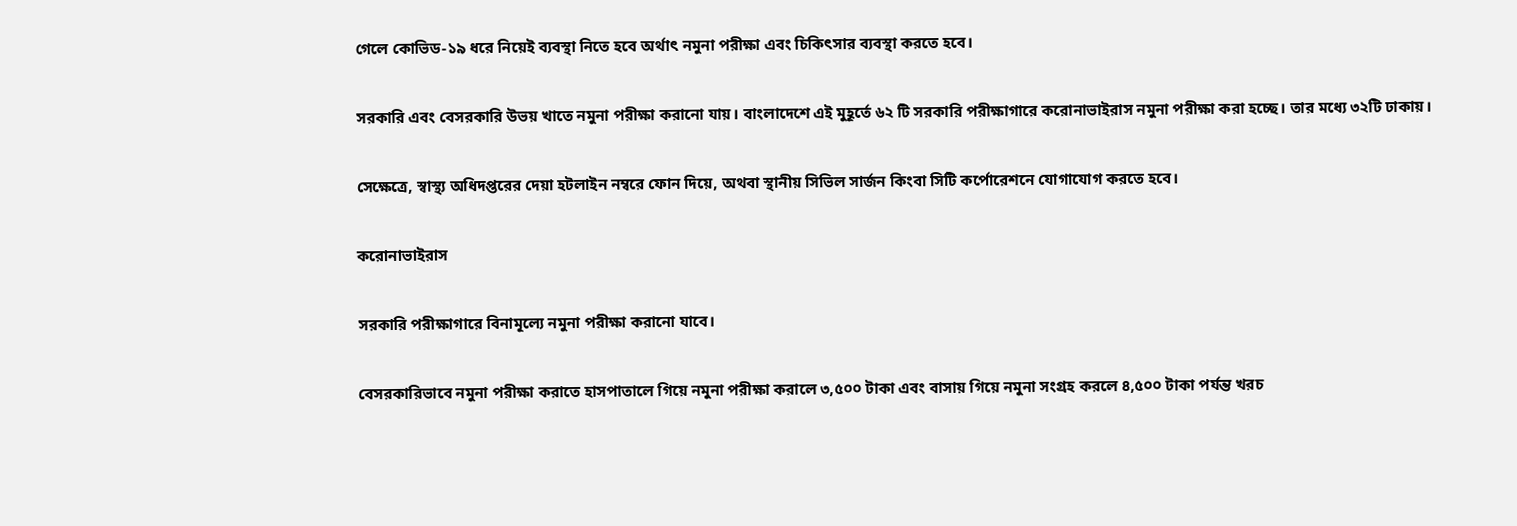গেলে কোভিড-১৯ ধরে নিয়েই ব্যবস্থা নিতে হবে অর্থাৎ নমুনা পরীক্ষা এবং চিকিৎসার ব্যবস্থা করতে হবে।

সরকারি এবং বেসরকারি উভয় খাতে নমুনা পরীক্ষা করানো যায়। বাংলাদেশে এই মুহূর্তে ৬২ টি সরকারি পরীক্ষাগারে করোনাভাইরাস নমুনা পরীক্ষা করা হচ্ছে। তার মধ্যে ৩২টি ঢাকায়।

সেক্ষেত্রে, স্বাস্থ্য অধিদপ্তরের দেয়া হটলাইন নম্বরে ফোন দিয়ে, অথবা স্থানীয় সিভিল সার্জন কিংবা সিটি কর্পোরেশনে যোগাযোগ করতে হবে।

করোনাভাইরাস

সরকারি পরীক্ষাগারে বিনামূল্যে নমুনা পরীক্ষা করানো যাবে।

বেসরকারিভাবে নমুনা পরীক্ষা করাতে হাসপাতালে গিয়ে নমুনা পরীক্ষা করালে ৩,৫০০ টাকা এবং বাসায় গিয়ে নমুনা সংগ্রহ করলে ৪,৫০০ টাকা পর্যন্ত খরচ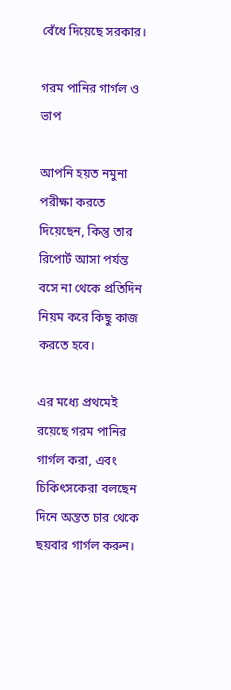বেঁধে দিয়েছে সরকার।

গরম পানির গার্গল ও ভাপ

আপনি হয়ত নমুনা পরীক্ষা করতে দিয়েছেন, কিন্তু তার রিপোর্ট আসা পর্যন্ত বসে না থেকে প্রতিদিন নিয়ম করে কিছু কাজ করতে হবে।

এর মধ্যে প্রথমেই রয়েছে গরম পানির গার্গল করা, এবং চিকিৎসকেরা বলছেন দিনে অন্তত চার থেকে ছয়বার গার্গল করুন।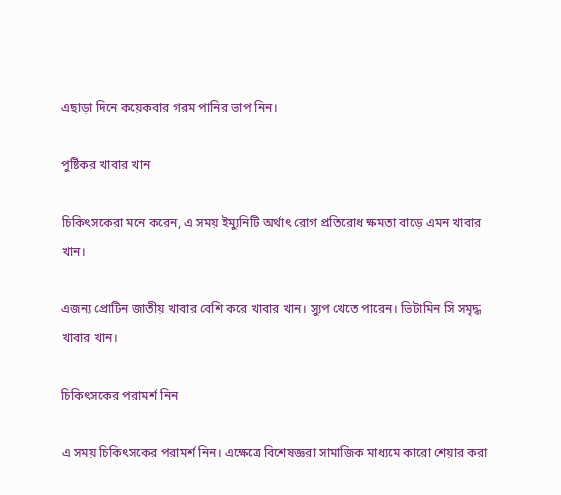এছাড়া দিনে কয়েকবার গরম পানির ভাপ নিন।

পুষ্টিকর খাবার খান

চিকিৎসকেরা মনে করেন, এ সময় ইম্যুনিটি অর্থাৎ রোগ প্রতিরোধ ক্ষমতা বাড়ে এমন খাবার খান।

এজন্য প্রোটিন জাতীয় খাবার বেশি করে খাবার খান। স্যুপ খেতে পারেন। ভিটামিন সি সমৃদ্ধ খাবার খান।

চিকিৎসকের পরামর্শ নিন

এ সময় চিকিৎসকের পরামর্শ নিন। এক্ষেত্রে বিশেষজ্ঞরা সামাজিক মাধ্যমে কারো শেয়ার করা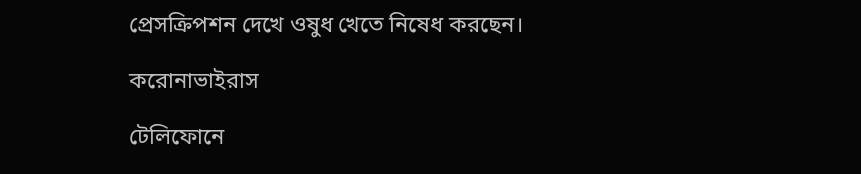প্রেসক্রিপশন দেখে ওষুধ খেতে নিষেধ করছেন।

করোনাভাইরাস

টেলিফোনে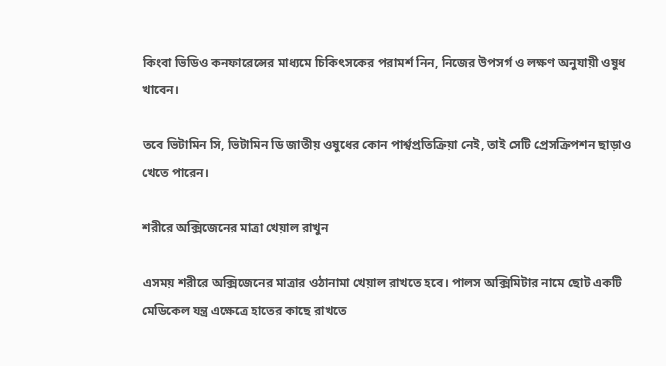কিংবা ভিডিও কনফারেন্সের মাধ্যমে চিকিৎসকের পরামর্শ নিন, নিজের উপসর্গ ও লক্ষণ অনুযায়ী ওষুধ খাবেন।

তবে ভিটামিন সি, ভিটামিন ডি জাতীয় ওষুধের কোন পার্শ্বপ্রতিক্রিয়া নেই, তাই সেটি প্রেসক্রিপশন ছাড়াও খেতে পারেন।

শরীরে অক্সিজেনের মাত্রা খেয়াল রাখুন

এসময় শরীরে অক্সিজেনের মাত্রার ওঠানামা খেয়াল রাখতে হবে। পালস অক্সিমিটার নামে ছোট একটি মেডিকেল যন্ত্র এক্ষেত্রে হাতের কাছে রাখতে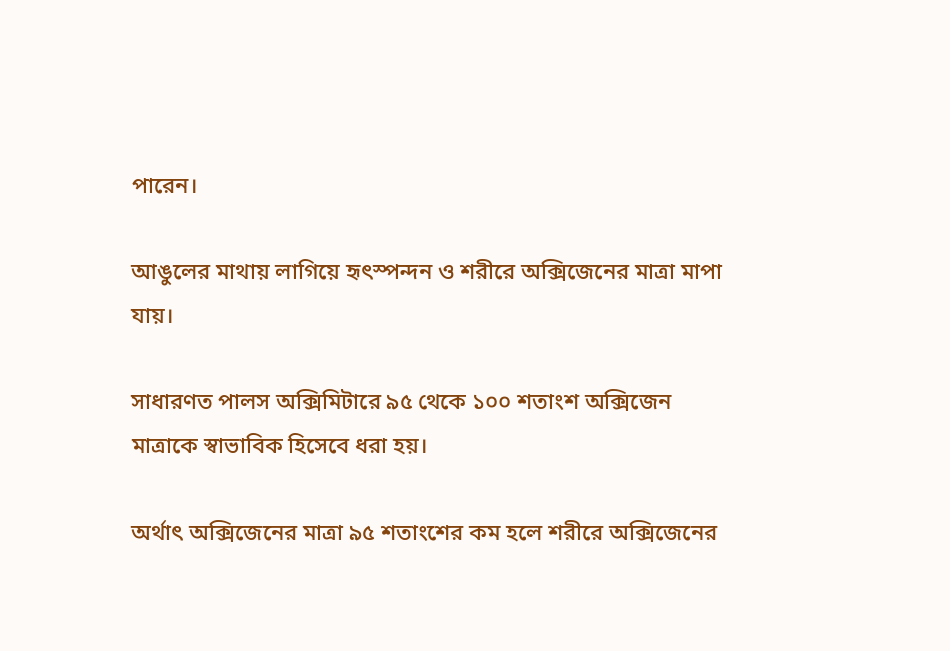পারেন।

আঙুলের মাথায় লাগিয়ে হৃৎস্পন্দন ও শরীরে অক্সিজেনের মাত্রা মাপা যায়।

সাধারণত পালস অক্সিমিটারে ৯৫ থেকে ১০০ শতাংশ অক্সিজেন মাত্রাকে স্বাভাবিক হিসেবে ধরা হয়।

অর্থাৎ অক্সিজেনের মাত্রা ৯৫ শতাংশের কম হলে শরীরে অক্সিজেনের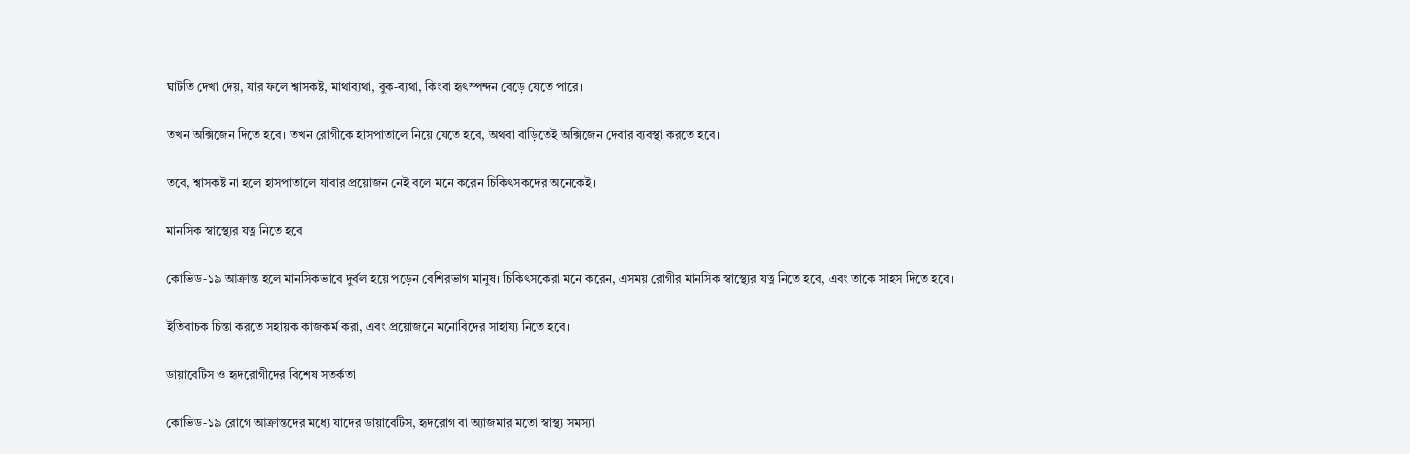ঘাটতি দেখা দেয়, যার ফলে শ্বাসকষ্ট, মাথাব্যথা, বুক-ব্যথা, কিংবা হৃৎস্পন্দন বেড়ে যেতে পারে।

তখন অক্সিজেন দিতে হবে। তখন রোগীকে হাসপাতালে নিয়ে যেতে হবে, অথবা বাড়িতেই অক্সিজেন দেবার ব্যবস্থা করতে হবে।

তবে, শ্বাসকষ্ট না হলে হাসপাতালে যাবার প্রয়োজন নেই বলে মনে করেন চিকিৎসকদের অনেকেই।

মানসিক স্বাস্থ্যের যত্ন নিতে হবে

কোভিড-১৯ আক্রান্ত হলে মানসিকভাবে দুর্বল হয়ে পড়েন বেশিরভাগ মানুষ। চিকিৎসকেরা মনে করেন, এসময় রোগীর মানসিক স্বাস্থ্যের যত্ন নিতে হবে, এবং তাকে সাহস দিতে হবে।

ইতিবাচক চিন্তা করতে সহায়ক কাজকর্ম করা, এবং প্রয়োজনে মনোবিদের সাহায্য নিতে হবে।

ডায়াবেটিস ও হৃদরোগীদের বিশেষ সতর্কতা

কোভিড-১৯ রোগে আক্রান্তদের মধ্যে যাদের ডায়াবেটিস, হৃদরোগ বা অ্যাজমার মতো স্বাস্থ্য সমস্যা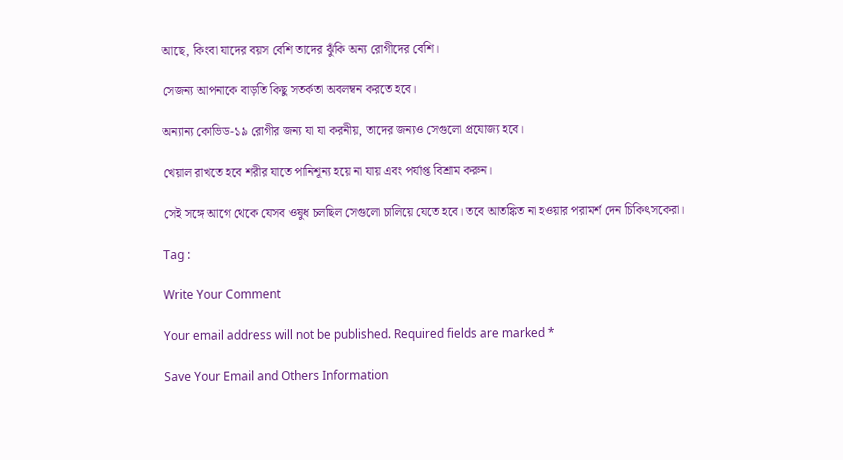আছে, কিংবা যাদের বয়স বেশি তাদের ঝুঁকি অন্য রোগীদের বেশি।

সেজন্য আপনাকে বাড়তি কিছু সতর্কতা অবলম্বন করতে হবে।

অন্যান্য কোভিড-১৯ রোগীর জন্য যা যা করনীয়, তাদের জন্যও সেগুলো প্রযোজ্য হবে।

খেয়াল রাখতে হবে শরীর যাতে পানিশূন্য হয়ে না যায় এবং পর্যাপ্ত বিশ্রাম করুন।

সেই সঙ্গে আগে থেকে যেসব ওষুধ চলছিল সেগুলো চালিয়ে যেতে হবে। তবে আতঙ্কিত না হওয়ার পরামর্শ দেন চিকিৎসকেরা।

Tag :

Write Your Comment

Your email address will not be published. Required fields are marked *

Save Your Email and Others Information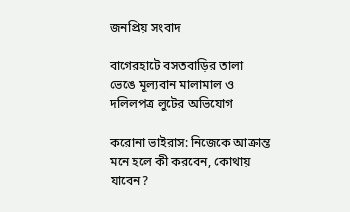জনপ্রিয় সংবাদ

বাগেরহাটে বসতবাড়ির তালা ভেঙে মূল্যবান মালামাল ও দলিলপত্র লুটের অভিযোগ

করোনা ভাইরাস: নিজেকে আক্রান্ত মনে হলে কী করবেন, কোথায় যাবেন?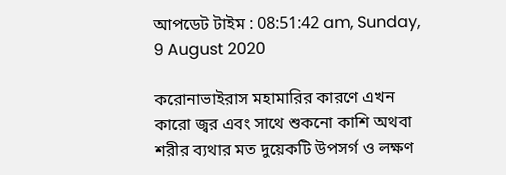আপডেট টাইম : 08:51:42 am, Sunday, 9 August 2020

করোনাভাইরাস মহামারির কারণে এখন কারো জ্বর এবং সাথে শুকনো কাশি অথবা শরীর ব্যথার মত দুয়েকটি উপসর্গ ও লক্ষণ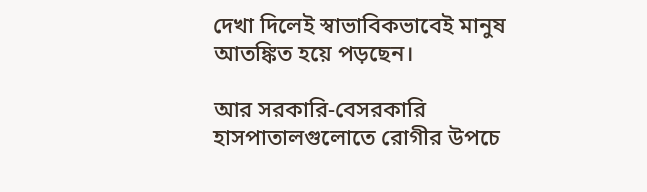দেখা দিলেই স্বাভাবিকভাবেই মানুষ আতঙ্কিত হয়ে পড়ছেন।

আর সরকারি-বেসরকারি হাসপাতালগুলোতে রোগীর উপচে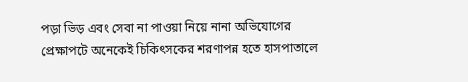পড়া ভিড় এবং সেবা না পাওয়া নিয়ে নানা অভিযোগের প্রেক্ষাপটে অনেকেই চিকিৎসকের শরণাপন্ন হতে হাসপাতালে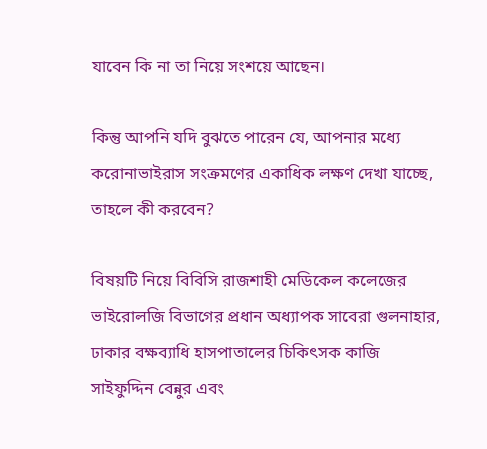যাবেন কি না তা নিয়ে সংশয়ে আছেন।

কিন্তু আপনি যদি বুঝতে পারেন যে, আপনার মধ্যে করোনাভাইরাস সংক্রমণের একাধিক লক্ষণ দেখা যাচ্ছে, তাহলে কী করবেন?

বিষয়টি নিয়ে বিবিসি রাজশাহী মেডিকেল কলেজের ভাইরোলজি বিভাগের প্রধান অধ্যাপক সাবেরা গুলনাহার, ঢাকার বক্ষব্যাধি হাসপাতালের চিকিৎসক কাজি সাইফুদ্দিন বেন্নুর এবং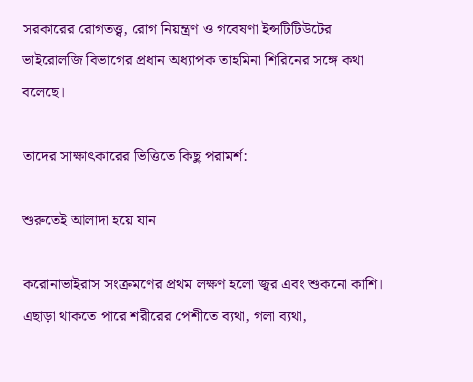সরকারের রোগতত্ত্ব, রোগ নিয়ন্ত্রণ ও গবেষণা ইন্সটিটিউটের ভাইরোলজি বিভাগের প্রধান অধ্যাপক তাহমিনা শিরিনের সঙ্গে কথা বলেছে।

তাদের সাক্ষাৎকারের ভিত্তিতে কিছু পরামর্শ:

শুরুতেই আলাদা হয়ে যান

করোনাভাইরাস সংক্রমণের প্রথম লক্ষণ হলো জ্বর এবং শুকনো কাশি। এছাড়া থাকতে পারে শরীরের পেশীতে ব্যথা, গলা ব্যথা,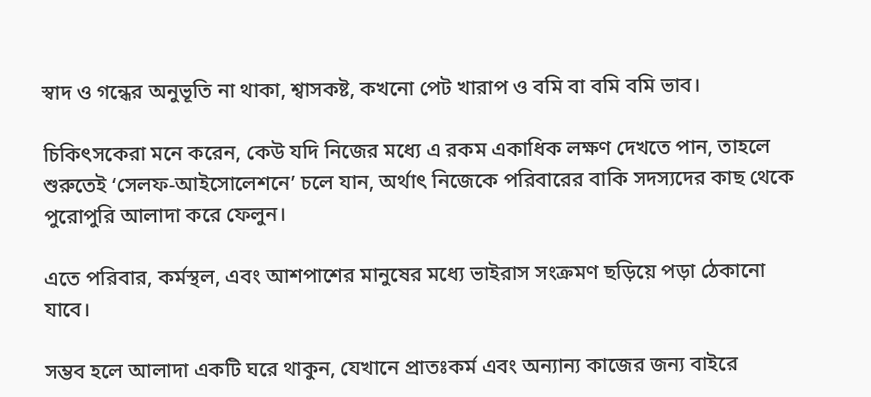স্বাদ ও গন্ধের অনুভূতি না থাকা, শ্বাসকষ্ট, কখনো পেট খারাপ ও বমি বা বমি বমি ভাব।

চিকিৎসকেরা মনে করেন, কেউ যদি নিজের মধ্যে এ রকম একাধিক লক্ষণ দেখতে পান, তাহলে শুরুতেই ‘সেলফ-আইসোলেশনে’ চলে যান, অর্থাৎ নিজেকে পরিবারের বাকি সদস্যদের কাছ থেকে পুরোপুরি আলাদা করে ফেলুন।

এতে পরিবার, কর্মস্থল, এবং আশপাশের মানুষের মধ্যে ভাইরাস সংক্রমণ ছড়িয়ে পড়া ঠেকানো যাবে।

সম্ভব হলে আলাদা একটি ঘরে থাকুন, যেখানে প্রাতঃকর্ম এবং অন্যান্য কাজের জন্য বাইরে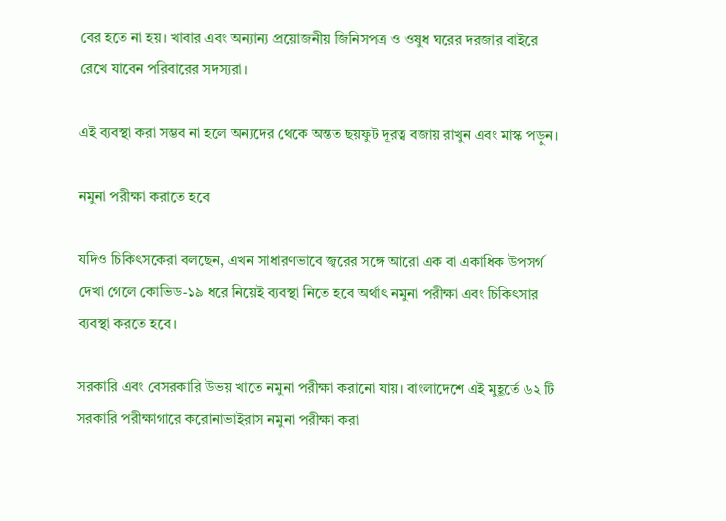বের হতে না হয়। খাবার এবং অন্যান্য প্রয়োজনীয় জিনিসপত্র ও ওষুধ ঘরের দরজার বাইরে রেখে যাবেন পরিবারের সদস্যরা।

এই ব্যবস্থা করা সম্ভব না হলে অন্যদের থেকে অন্তত ছয়ফুট দূরত্ব বজায় রাখুন এবং মাস্ক পড়ুন।

নমুনা পরীক্ষা করাতে হবে

যদিও চিকিৎসকেরা বলছেন, এখন সাধারণভাবে জ্বরের সঙ্গে আরো এক বা একাধিক উপসর্গ দেখা গেলে কোভিড-১৯ ধরে নিয়েই ব্যবস্থা নিতে হবে অর্থাৎ নমুনা পরীক্ষা এবং চিকিৎসার ব্যবস্থা করতে হবে।

সরকারি এবং বেসরকারি উভয় খাতে নমুনা পরীক্ষা করানো যায়। বাংলাদেশে এই মুহূর্তে ৬২ টি সরকারি পরীক্ষাগারে করোনাভাইরাস নমুনা পরীক্ষা করা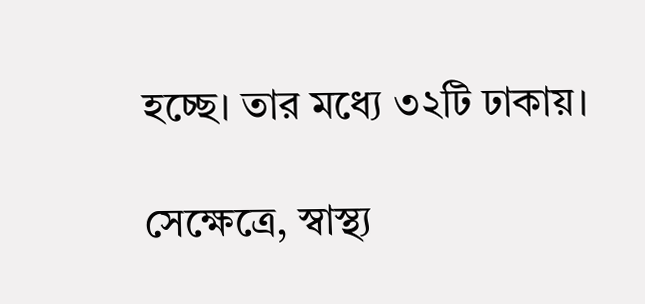হচ্ছে। তার মধ্যে ৩২টি ঢাকায়।

সেক্ষেত্রে, স্বাস্থ্য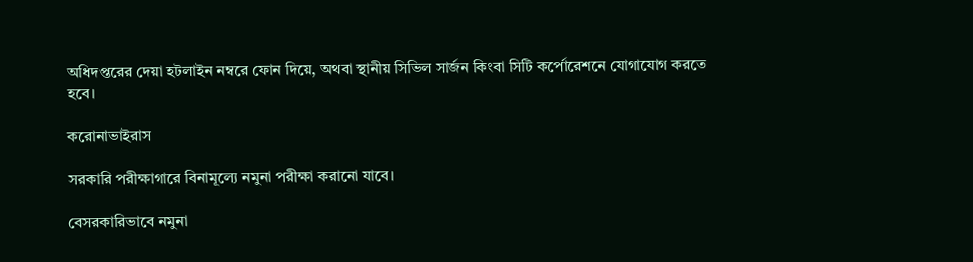অধিদপ্তরের দেয়া হটলাইন নম্বরে ফোন দিয়ে, অথবা স্থানীয় সিভিল সার্জন কিংবা সিটি কর্পোরেশনে যোগাযোগ করতে হবে।

করোনাভাইরাস

সরকারি পরীক্ষাগারে বিনামূল্যে নমুনা পরীক্ষা করানো যাবে।

বেসরকারিভাবে নমুনা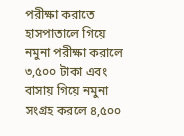পরীক্ষা করাতে হাসপাতালে গিয়ে নমুনা পরীক্ষা করালে ৩,৫০০ টাকা এবং বাসায় গিয়ে নমুনা সংগ্রহ করলে ৪,৫০০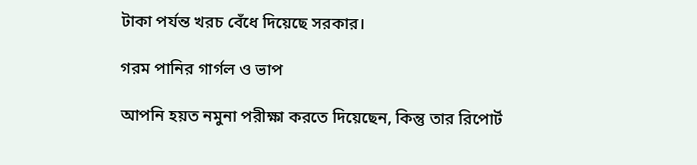টাকা পর্যন্ত খরচ বেঁধে দিয়েছে সরকার।

গরম পানির গার্গল ও ভাপ

আপনি হয়ত নমুনা পরীক্ষা করতে দিয়েছেন, কিন্তু তার রিপোর্ট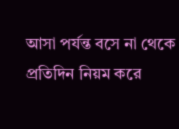আসা পর্যন্ত বসে না থেকে প্রতিদিন নিয়ম করে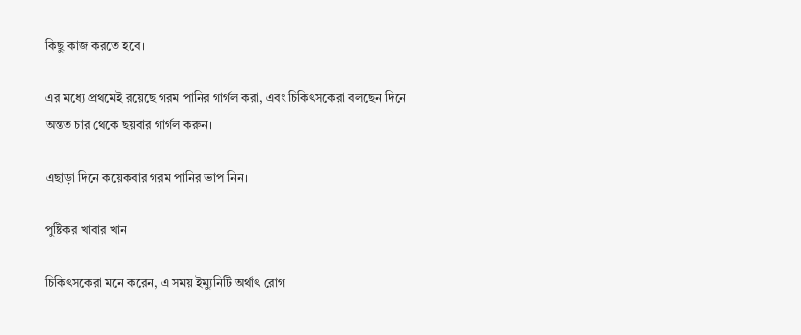কিছু কাজ করতে হবে।

এর মধ্যে প্রথমেই রয়েছে গরম পানির গার্গল করা, এবং চিকিৎসকেরা বলছেন দিনে অন্তত চার থেকে ছয়বার গার্গল করুন।

এছাড়া দিনে কয়েকবার গরম পানির ভাপ নিন।

পুষ্টিকর খাবার খান

চিকিৎসকেরা মনে করেন, এ সময় ইম্যুনিটি অর্থাৎ রোগ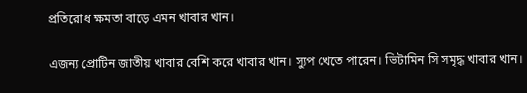প্রতিরোধ ক্ষমতা বাড়ে এমন খাবার খান।

এজন্য প্রোটিন জাতীয় খাবার বেশি করে খাবার খান। স্যুপ খেতে পারেন। ভিটামিন সি সমৃদ্ধ খাবার খান।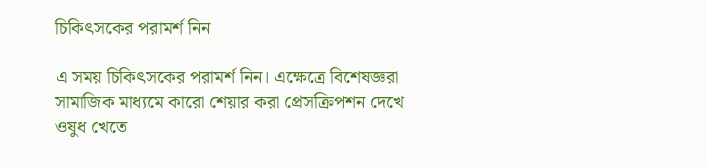চিকিৎসকের পরামর্শ নিন

এ সময় চিকিৎসকের পরামর্শ নিন। এক্ষেত্রে বিশেষজ্ঞরা সামাজিক মাধ্যমে কারো শেয়ার করা প্রেসক্রিপশন দেখে ওষুধ খেতে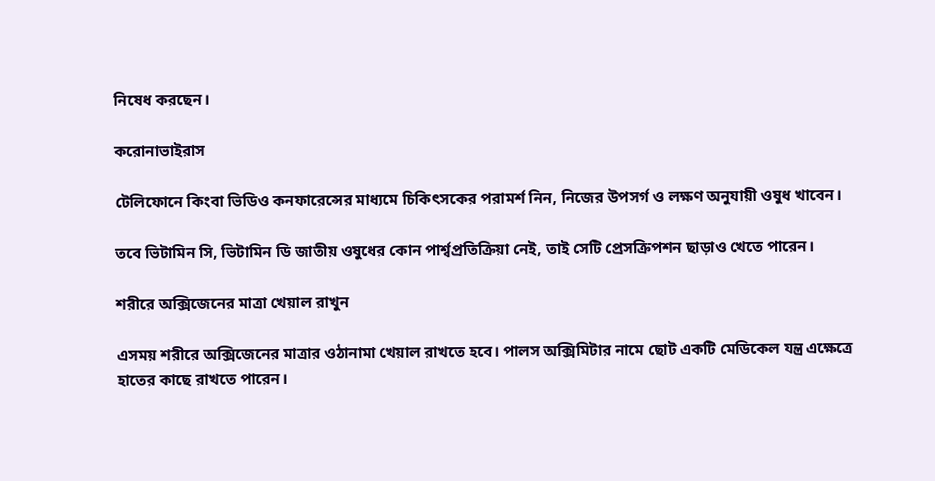নিষেধ করছেন।

করোনাভাইরাস

টেলিফোনে কিংবা ভিডিও কনফারেন্সের মাধ্যমে চিকিৎসকের পরামর্শ নিন, নিজের উপসর্গ ও লক্ষণ অনুযায়ী ওষুধ খাবেন।

তবে ভিটামিন সি, ভিটামিন ডি জাতীয় ওষুধের কোন পার্শ্বপ্রতিক্রিয়া নেই, তাই সেটি প্রেসক্রিপশন ছাড়াও খেতে পারেন।

শরীরে অক্সিজেনের মাত্রা খেয়াল রাখুন

এসময় শরীরে অক্সিজেনের মাত্রার ওঠানামা খেয়াল রাখতে হবে। পালস অক্সিমিটার নামে ছোট একটি মেডিকেল যন্ত্র এক্ষেত্রে হাতের কাছে রাখতে পারেন।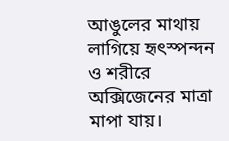আঙুলের মাথায় লাগিয়ে হৃৎস্পন্দন ও শরীরে অক্সিজেনের মাত্রা মাপা যায়।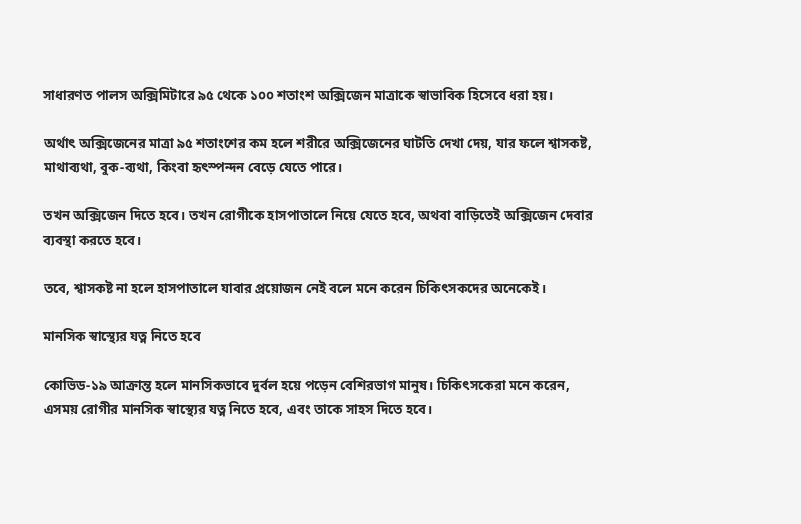সাধারণত পালস অক্সিমিটারে ৯৫ থেকে ১০০ শতাংশ অক্সিজেন মাত্রাকে স্বাভাবিক হিসেবে ধরা হয়।

অর্থাৎ অক্সিজেনের মাত্রা ৯৫ শতাংশের কম হলে শরীরে অক্সিজেনের ঘাটতি দেখা দেয়, যার ফলে শ্বাসকষ্ট, মাথাব্যথা, বুক-ব্যথা, কিংবা হৃৎস্পন্দন বেড়ে যেতে পারে।

তখন অক্সিজেন দিতে হবে। তখন রোগীকে হাসপাতালে নিয়ে যেতে হবে, অথবা বাড়িতেই অক্সিজেন দেবার ব্যবস্থা করতে হবে।

তবে, শ্বাসকষ্ট না হলে হাসপাতালে যাবার প্রয়োজন নেই বলে মনে করেন চিকিৎসকদের অনেকেই।

মানসিক স্বাস্থ্যের যত্ন নিতে হবে

কোভিড-১৯ আক্রান্ত হলে মানসিকভাবে দুর্বল হয়ে পড়েন বেশিরভাগ মানুষ। চিকিৎসকেরা মনে করেন, এসময় রোগীর মানসিক স্বাস্থ্যের যত্ন নিতে হবে, এবং তাকে সাহস দিতে হবে।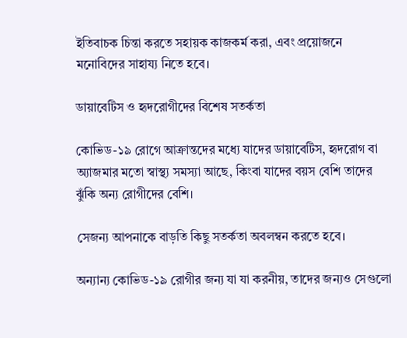ইতিবাচক চিন্তা করতে সহায়ক কাজকর্ম করা, এবং প্রয়োজনে মনোবিদের সাহায্য নিতে হবে।

ডায়াবেটিস ও হৃদরোগীদের বিশেষ সতর্কতা

কোভিড-১৯ রোগে আক্রান্তদের মধ্যে যাদের ডায়াবেটিস, হৃদরোগ বা অ্যাজমার মতো স্বাস্থ্য সমস্যা আছে, কিংবা যাদের বয়স বেশি তাদের ঝুঁকি অন্য রোগীদের বেশি।

সেজন্য আপনাকে বাড়তি কিছু সতর্কতা অবলম্বন করতে হবে।

অন্যান্য কোভিড-১৯ রোগীর জন্য যা যা করনীয়, তাদের জন্যও সেগুলো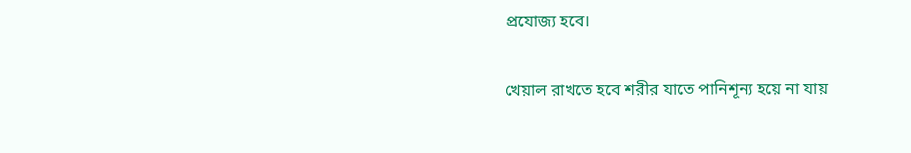প্রযোজ্য হবে।

খেয়াল রাখতে হবে শরীর যাতে পানিশূন্য হয়ে না যায়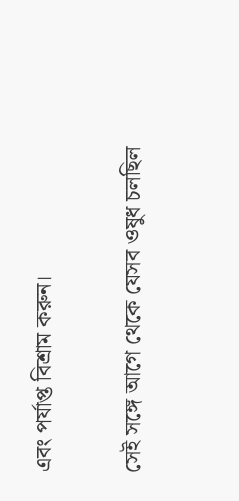এবং পর্যাপ্ত বিশ্রাম করুন।

সেই সঙ্গে আগে থেকে যেসব ওষুধ চলছিল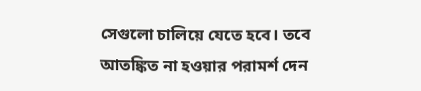সেগুলো চালিয়ে যেতে হবে। তবে আতঙ্কিত না হওয়ার পরামর্শ দেন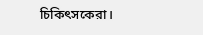চিকিৎসকেরা।